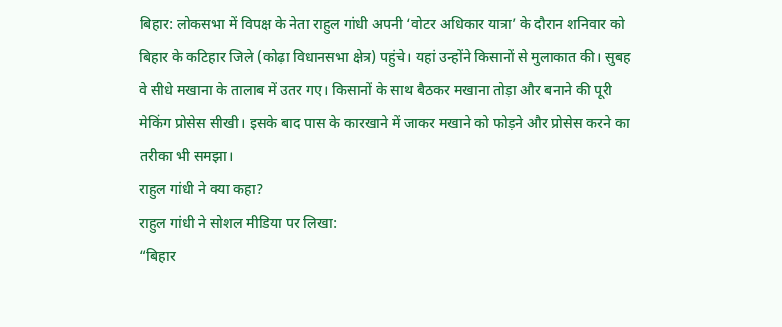बिहार: लोकसभा में विपक्ष के नेता राहुल गांधी अपनी ‘वोटर अधिकार यात्रा’ के दौरान शनिवार को बिहार के कटिहार जिले (कोढ़ा विधानसभा क्षेत्र) पहुंचे। यहां उन्होंने किसानों से मुलाकात की। सुबह वे सीधे मखाना के तालाब में उतर गए। किसानों के साथ बैठकर मखाना तोड़ा और बनाने की पूरी मेकिंग प्रोसेस सीखी। इसके बाद पास के कारखाने में जाकर मखाने को फोड़ने और प्रोसेस करने का तरीका भी समझा।
राहुल गांधी ने क्या कहा?
राहुल गांधी ने सोशल मीडिया पर लिखा:
“बिहार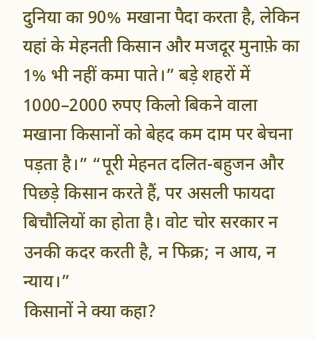दुनिया का 90% मखाना पैदा करता है, लेकिन यहां के मेहनती किसान और मजदूर मुनाफ़े का 1% भी नहीं कमा पाते।” बड़े शहरों में 1000–2000 रुपए किलो बिकने वाला मखाना किसानों को बेहद कम दाम पर बेचना पड़ता है।” “पूरी मेहनत दलित-बहुजन और पिछड़े किसान करते हैं, पर असली फायदा बिचौलियों का होता है। वोट चोर सरकार न उनकी कदर करती है, न फिक्र; न आय, न न्याय।”
किसानों ने क्या कहा?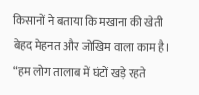किसानों ने बताया कि मखाना की खेती बेहद मेहनत और जोखिम वाला काम है।
“हम लोग तालाब में घंटों खड़े रहते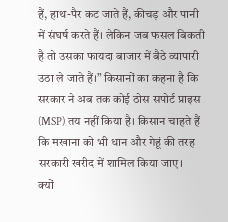हैं, हाथ-पैर कट जाते हैं, कीचड़ और पानी में संघर्ष करते हैं। लेकिन जब फसल बिकती है तो उसका फायदा बाजार में बैठे व्यापारी उठा ले जाते हैं।” किसानों का कहना है कि सरकार ने अब तक कोई ठोस सपोर्ट प्राइस (MSP) तय नहीं किया है। किसान चाहते हैं कि मखाना को भी धान और गेहूं की तरह सरकारी खरीद में शामिल किया जाए।
क्यों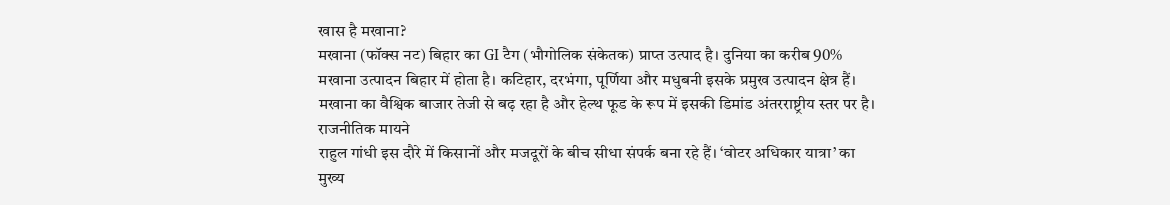खास है मखाना?
मखाना (फॉक्स नट) बिहार का GI टैग (भौगोलिक संकेतक) प्राप्त उत्पाद है। दुनिया का करीब 90% मखाना उत्पादन बिहार में होता है। कटिहार, दरभंगा, पूर्णिया और मधुबनी इसके प्रमुख उत्पादन क्षेत्र हैं। मखाना का वैश्विक बाजार तेजी से बढ़ रहा है और हेल्थ फूड के रूप में इसकी डिमांड अंतरराष्ट्रीय स्तर पर है।
राजनीतिक मायने
राहुल गांधी इस दौरे में किसानों और मजदूरों के बीच सीधा संपर्क बना रहे हैं। ‘वोटर अधिकार यात्रा’ का मुख्य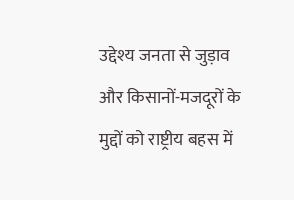उद्देश्य जनता से जुड़ाव और किसानों-मजदूरों के मुद्दों को राष्ट्रीय बहस में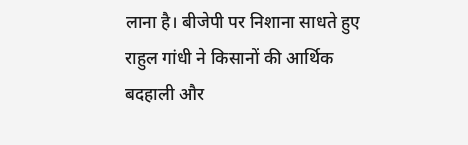लाना है। बीजेपी पर निशाना साधते हुए राहुल गांधी ने किसानों की आर्थिक बदहाली और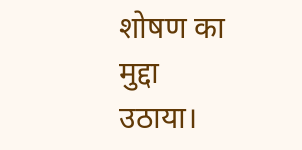शोषण का मुद्दा उठाया।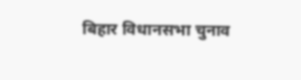बिहार विधानसभा चुनाव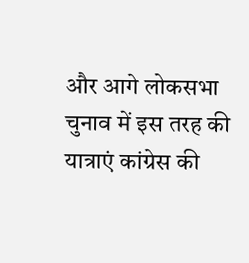और आगे लोकसभा चुनाव में इस तरह की यात्राएं कांग्रेस की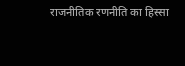राजनीतिक रणनीति का हिस्सा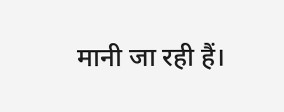मानी जा रही हैं।